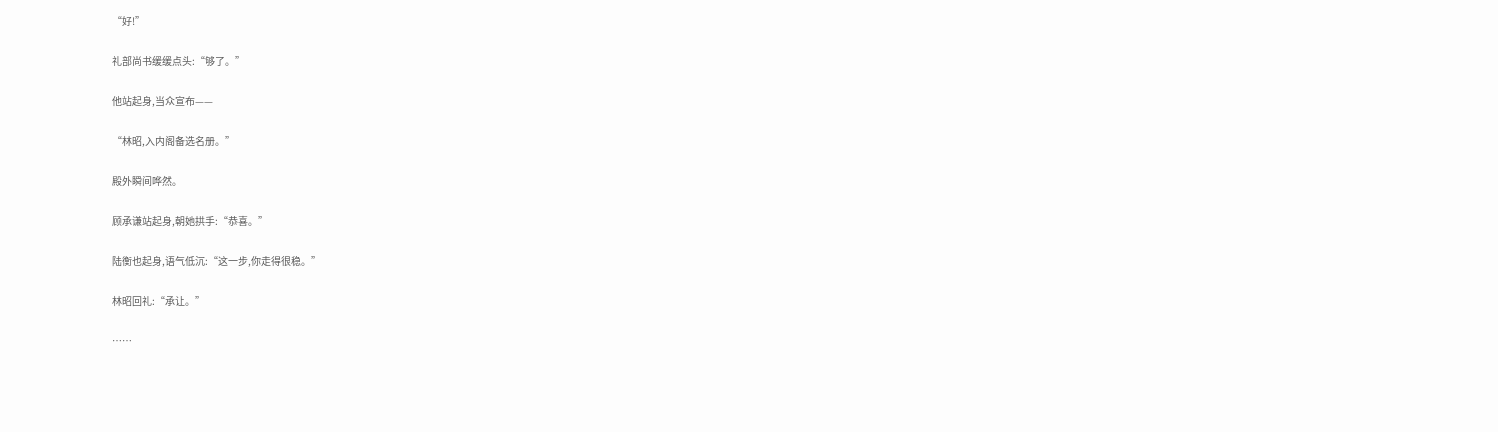“好!”

礼部尚书缓缓点头:“够了。”

他站起身,当众宣布——

“林昭,入内阁备选名册。”

殿外瞬间哗然。

顾承谦站起身,朝她拱手:“恭喜。”

陆衡也起身,语气低沉:“这一步,你走得很稳。”

林昭回礼:“承让。”

……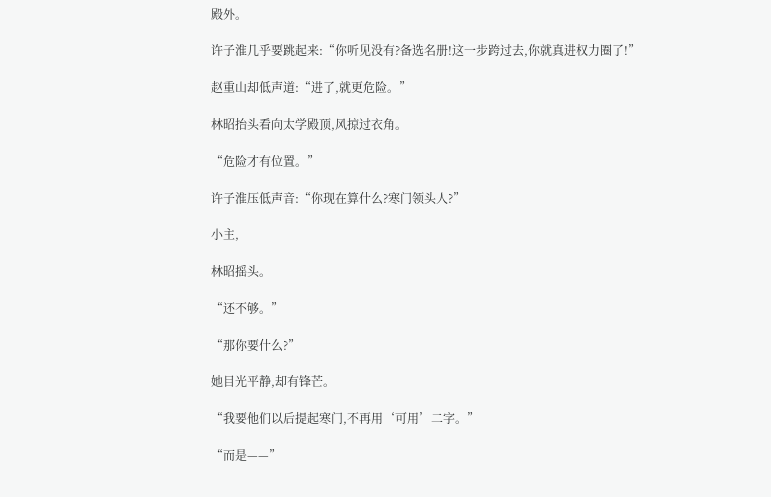殿外。

许子淮几乎要跳起来:“你听见没有?备选名册!这一步跨过去,你就真进权力圈了!”

赵重山却低声道:“进了,就更危险。”

林昭抬头看向太学殿顶,风掠过衣角。

“危险才有位置。”

许子淮压低声音:“你现在算什么?寒门领头人?”

小主,

林昭摇头。

“还不够。”

“那你要什么?”

她目光平静,却有锋芒。

“我要他们以后提起寒门,不再用‘可用’二字。”

“而是——”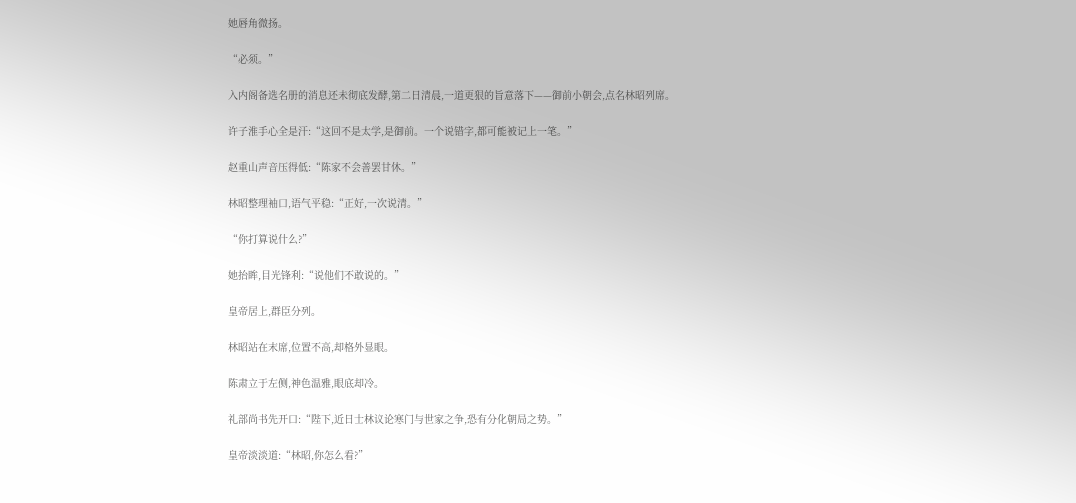她唇角微扬。

“必须。”

入内阁备选名册的消息还未彻底发酵,第二日清晨,一道更狠的旨意落下——御前小朝会,点名林昭列席。

许子淮手心全是汗:“这回不是太学,是御前。一个说错字,都可能被记上一笔。”

赵重山声音压得低:“陈家不会善罢甘休。”

林昭整理袖口,语气平稳:“正好,一次说清。”

“你打算说什么?”

她抬眸,目光锋利:“说他们不敢说的。”

皇帝居上,群臣分列。

林昭站在末席,位置不高,却格外显眼。

陈肃立于左侧,神色温雅,眼底却冷。

礼部尚书先开口:“陛下,近日士林议论寒门与世家之争,恐有分化朝局之势。”

皇帝淡淡道:“林昭,你怎么看?”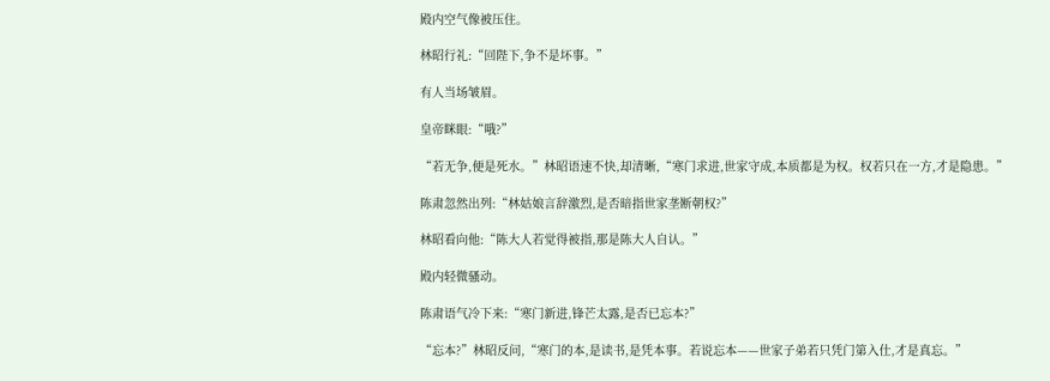殿内空气像被压住。

林昭行礼:“回陛下,争不是坏事。”

有人当场皱眉。

皇帝眯眼:“哦?”

“若无争,便是死水。”林昭语速不快,却清晰,“寒门求进,世家守成,本质都是为权。权若只在一方,才是隐患。”

陈肃忽然出列:“林姑娘言辞激烈,是否暗指世家垄断朝权?”

林昭看向他:“陈大人若觉得被指,那是陈大人自认。”

殿内轻微骚动。

陈肃语气冷下来:“寒门新进,锋芒太露,是否已忘本?”

“忘本?”林昭反问,“寒门的本,是读书,是凭本事。若说忘本——世家子弟若只凭门第入仕,才是真忘。”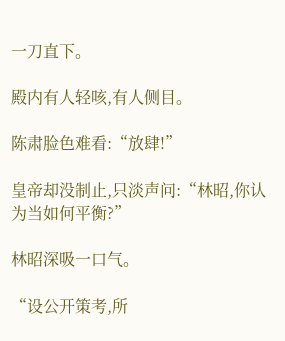一刀直下。

殿内有人轻咳,有人侧目。

陈肃脸色难看:“放肆!”

皇帝却没制止,只淡声问:“林昭,你认为当如何平衡?”

林昭深吸一口气。

“设公开策考,所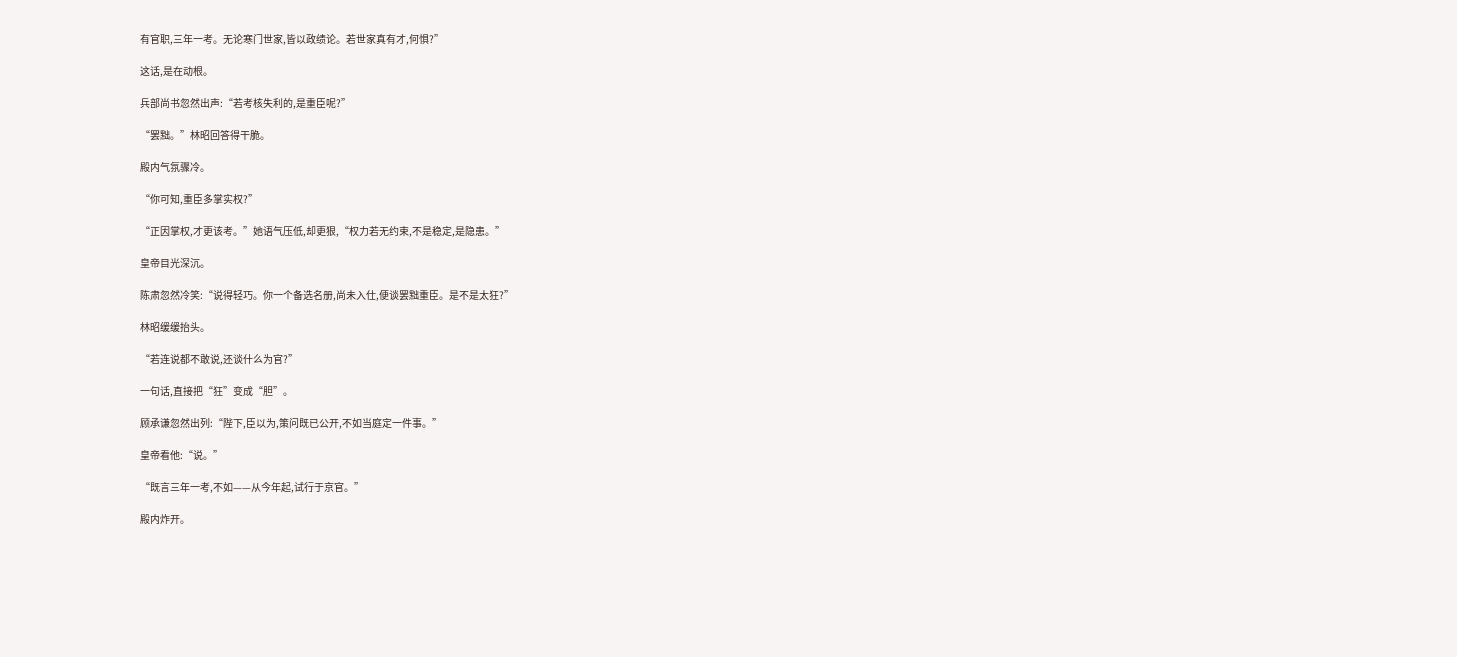有官职,三年一考。无论寒门世家,皆以政绩论。若世家真有才,何惧?”

这话,是在动根。

兵部尚书忽然出声:“若考核失利的,是重臣呢?”

“罢黜。”林昭回答得干脆。

殿内气氛骤冷。

“你可知,重臣多掌实权?”

“正因掌权,才更该考。”她语气压低,却更狠,“权力若无约束,不是稳定,是隐患。”

皇帝目光深沉。

陈肃忽然冷笑:“说得轻巧。你一个备选名册,尚未入仕,便谈罢黜重臣。是不是太狂?”

林昭缓缓抬头。

“若连说都不敢说,还谈什么为官?”

一句话,直接把“狂”变成“胆”。

顾承谦忽然出列:“陛下,臣以为,策问既已公开,不如当庭定一件事。”

皇帝看他:“说。”

“既言三年一考,不如——从今年起,试行于京官。”

殿内炸开。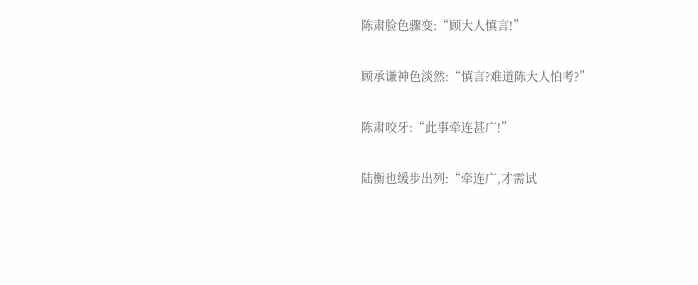陈肃脸色骤变:“顾大人慎言!”

顾承谦神色淡然:“慎言?难道陈大人怕考?”

陈肃咬牙:“此事牵连甚广!”

陆衡也缓步出列:“牵连广,才需试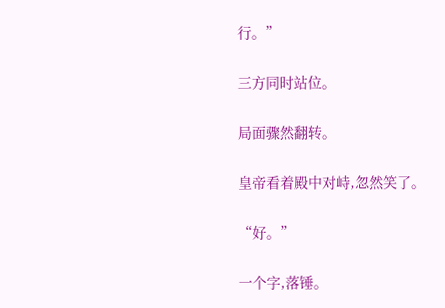行。”

三方同时站位。

局面骤然翻转。

皇帝看着殿中对峙,忽然笑了。

“好。”

一个字,落锤。